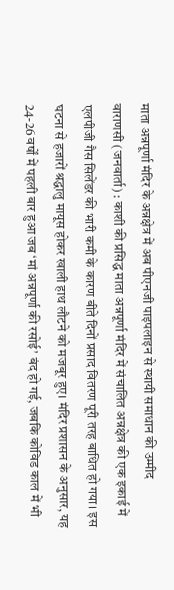माता अन्नपूर्णा मंदिर के अन्नक्षेत्र में अब पीएनजी पाइपलाइन से स्थायी समाधान की उम्मीद
वाराणसी (जनवार्ता) : काशी की प्रसिद्ध माता अन्नपूर्णा मंदिर में संचालित अन्नक्षेत्र की एक इकाई में एलपीजी गैस सिलेंडर की भारी कमी के कारण बीते दिनों प्रसाद वितरण पूरी तरह बाधित हो गया। इस घटना से हजारों श्रद्धालु मायूस होकर खाली हाथ लौटने को मजबूर हुए। मंदिर प्रशासन के अनुसार, यह 24-26 वर्षों में पहली बार हुआ जब ‘मां अन्नपूर्णा की रसोई’ बंद हो गई, जबकि कोविड काल में भी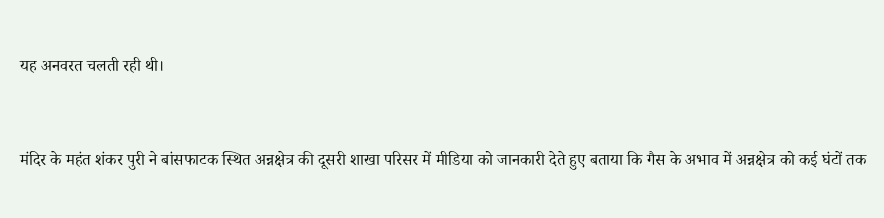यह अनवरत चलती रही थी।


मंदिर के महंत शंकर पुरी ने बांसफाटक स्थित अन्नक्षेत्र की दूसरी शाखा परिसर में मीडिया को जानकारी देते हुए बताया कि गैस के अभाव में अन्नक्षेत्र को कई घंटों तक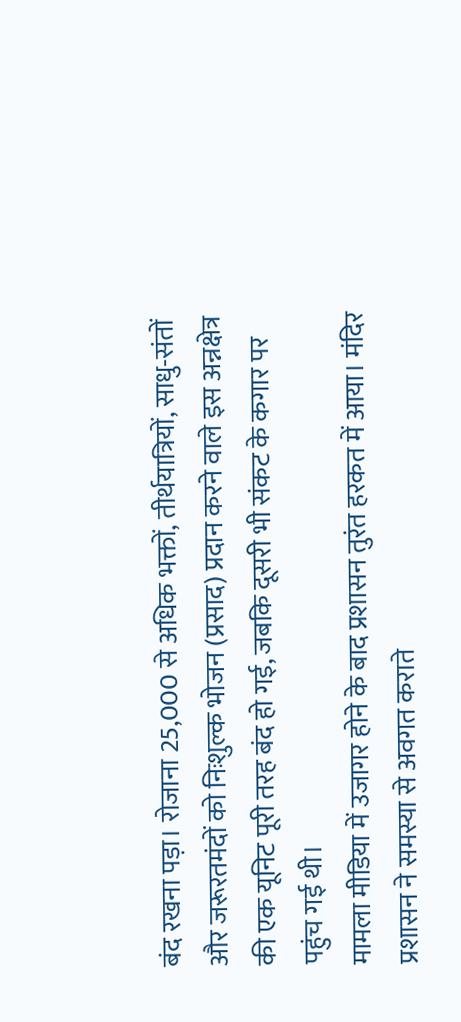बंद रखना पड़ा। रोजाना 25,000 से अधिक भक्तों, तीर्थयात्रियों, साधु-संतों और जरूरतमंदों को निःशुल्क भोजन (प्रसाद) प्रदान करने वाले इस अन्नक्षेत्र की एक यूनिट पूरी तरह बंद हो गई, जबकि दूसरी भी संकट के कगार पर पहुंच गई थी।
मामला मीडिया में उजागर होने के बाद प्रशासन तुरंत हरकत में आया। मंदिर प्रशासन ने समस्या से अवगत कराते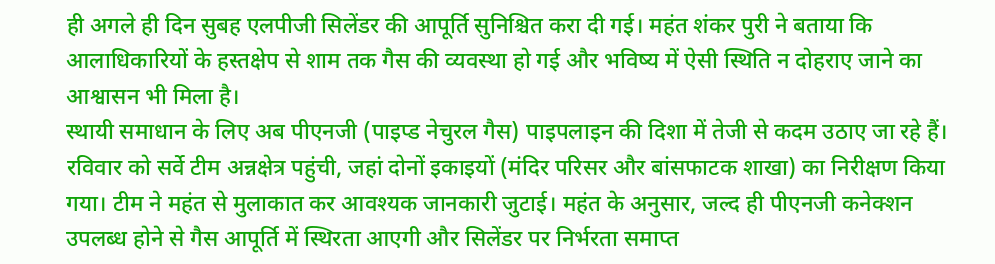ही अगले ही दिन सुबह एलपीजी सिलेंडर की आपूर्ति सुनिश्चित करा दी गई। महंत शंकर पुरी ने बताया कि आलाधिकारियों के हस्तक्षेप से शाम तक गैस की व्यवस्था हो गई और भविष्य में ऐसी स्थिति न दोहराए जाने का आश्वासन भी मिला है।
स्थायी समाधान के लिए अब पीएनजी (पाइप्ड नेचुरल गैस) पाइपलाइन की दिशा में तेजी से कदम उठाए जा रहे हैं। रविवार को सर्वे टीम अन्नक्षेत्र पहुंची, जहां दोनों इकाइयों (मंदिर परिसर और बांसफाटक शाखा) का निरीक्षण किया गया। टीम ने महंत से मुलाकात कर आवश्यक जानकारी जुटाई। महंत के अनुसार, जल्द ही पीएनजी कनेक्शन उपलब्ध होने से गैस आपूर्ति में स्थिरता आएगी और सिलेंडर पर निर्भरता समाप्त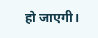हो जाएगी।